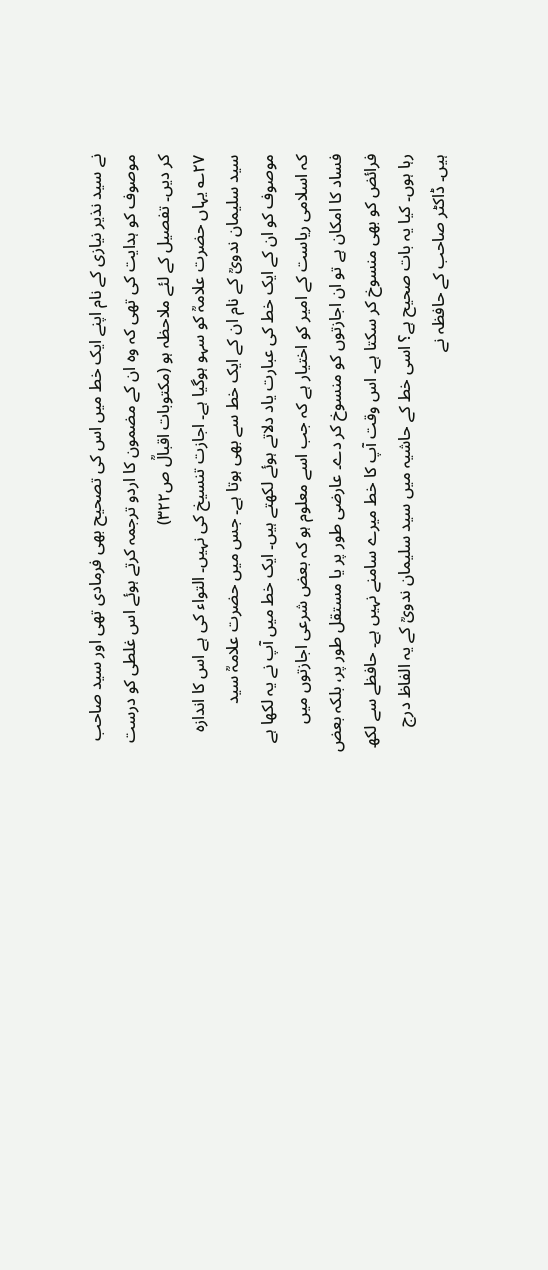نے سید نذیر نیازی کے نام اپنے ایک خط میں اس کی تصحیح بھی فرمادی تھی اور سید صاحب موصوف کو ہدایت کی تھی کہ وہ ان کے مضمون کا اردو ترجمہ کرتے ہوئے اس غلطی کو درست کر دیں۔ تفصیل کے لئے ملاحظہ ہو (مکتوبات اقبالؒ ص۳۲۲)
۲۷؎ یہاں حضرت علامہؒ کو سہو ہوگیا ہے۔ اجازت تنسیخ کی نہیں۔ التواء کی ہے اس کا اندازہ سید سلیمان ندویؒ کے نام ان کے ایک خط سے بھی ہوتا ہے۔ جس میں حضرت علامہؒ سید موصوف کو ان کے ایک خط کی عبارت یاد دلاتے ہوئے لکھتے ہیں۔ ایک خط میں آپ نے یہ لکھا ہے کہ اسلامی ریاست کے امیر کو اختیار ہے کہ جب اسے معلوم ہو کہ بعض شرعی اجازتوں میں فساد کا امکان ہے تو ان اجازتوں کو منسوخ کر دے۔ عارضی طور پر یا مستقل طور پر، بلکہ بعض فرائض کو بھی منسوخ کر سکتا ہے۔ اس وقت آپ کا خط میرے سامنے نہیں ہے۔ حافظے سے لکھ رہا ہوں۔ کیا یہ بات صحیح ہے؟ اسی خط کے حاشیہ میں سید سلیمان ندویؒ کے یہ الفاظ درج ہیں۔ ڈاکٹر صاحب کے حافظہ نے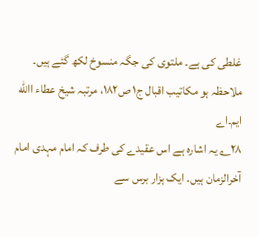غلطی کی ہے۔ ملتوی کی جگہ منسوخ لکھ گئے ہیں۔ ملاحظہ ہو مکاتیب اقبال ج۱ ص۱۸۲، مرتبہ شیخ عطاء االله ایم۔اے
۲۸؎ یہ اشارہ ہے اس عقیدے کی طرف کہ امام مہدی امام آخرالزمان ہیں۔ ایک ہزار برس سے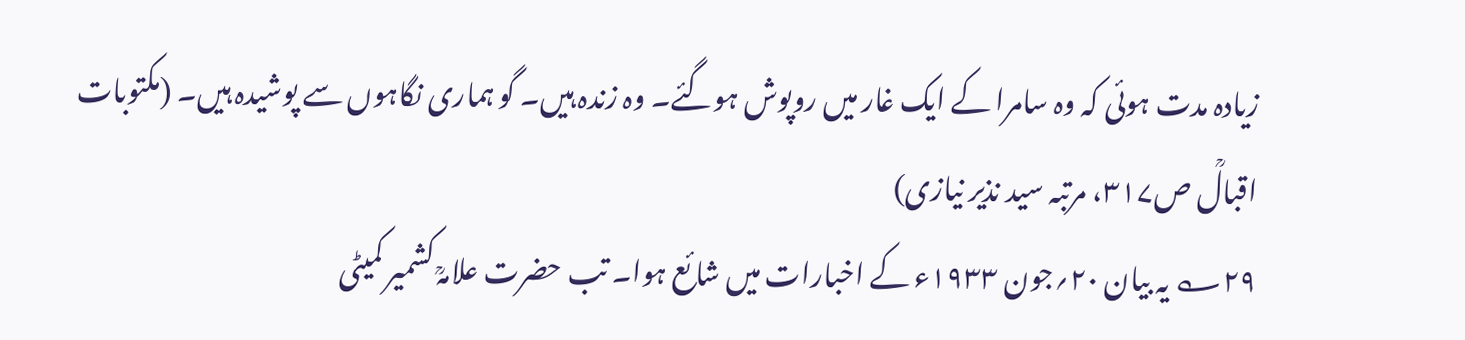زیادہ مدت ہوئی کہ وہ سامرا کے ایک غار میں روپوش ہوگئے۔ وہ زندہ ہیں۔ گو ہماری نگاہوں سے پوشیدہ ہیں۔ (مکتوبات اقبالؒ ص۳۱۷، مرتبہ سید نذیر نیازی)
۲۹؎ یہ بیان ۲۰؍جون ۱۹۳۳ء کے اخبارات میں شائع ہوا۔ تب حضرت علامہؒ کشمیر کمیٹی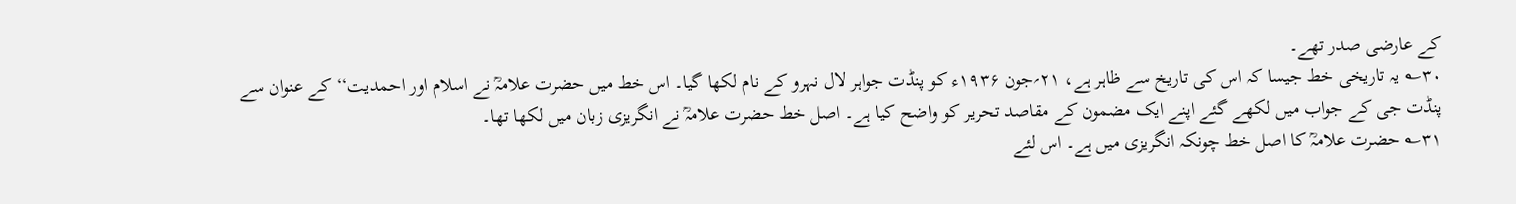کے عارضی صدر تھے۔
۳۰؎ یہ تاریخی خط جیسا کہ اس کی تاریخ سے ظاہر ہے، ۲۱؍جون ۱۹۳۶ء کو پنڈت جواہر لال نہرو کے نام لکھا گیا۔ اس خط میں حضرت علامہؒ نے اسلام اور احمدیت‘‘ کے عنوان سے پنڈت جی کے جواب میں لکھے گئے اپنے ایک مضمون کے مقاصد تحریر کو واضح کیا ہے۔ اصل خط حضرت علامہؒ نے انگریزی زبان میں لکھا تھا۔
۳۱؎ حضرت علامہؒ کا اصل خط چونکہ انگریزی میں ہے۔ اس لئے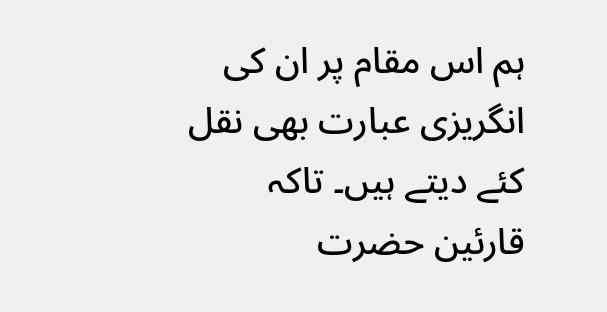ہم اس مقام پر ان کی انگریزی عبارت بھی نقل کئے دیتے ہیں۔ تاکہ قارئین حضرت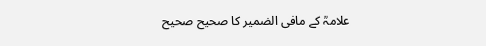علامہؒ کے مافی الضمیر کا صحیح صحیح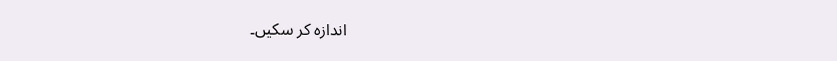اندازہ کر سکیں۔